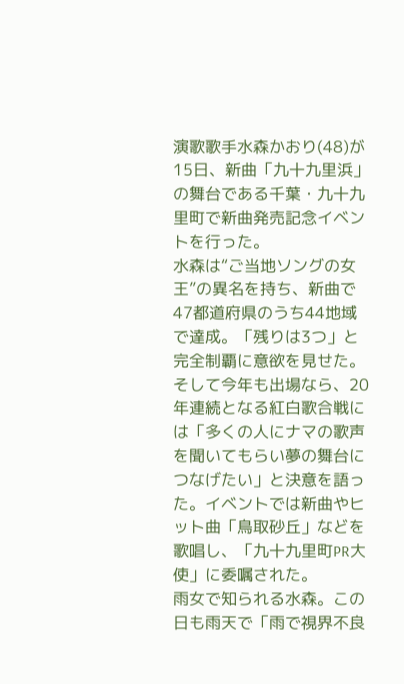演歌歌手水森かおり(48)が15日、新曲「九十九里浜」の舞台である千葉・九十九里町で新曲発売記念イベントを行った。
水森は“ご当地ソングの女王”の異名を持ち、新曲で47都道府県のうち44地域で達成。「残りは3つ」と完全制覇に意欲を見せた。そして今年も出場なら、20年連続となる紅白歌合戦には「多くの人にナマの歌声を聞いてもらい夢の舞台につなげたい」と決意を語った。イベントでは新曲やヒット曲「鳥取砂丘」などを歌唱し、「九十九里町PR大使」に委嘱された。
雨女で知られる水森。この日も雨天で「雨で視界不良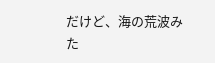だけど、海の荒波みた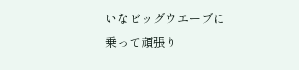いなビッグウエーブに乗って頑張り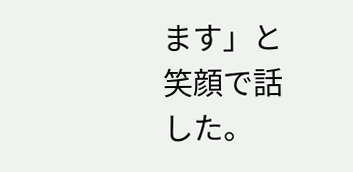ます」と笑顔で話した。